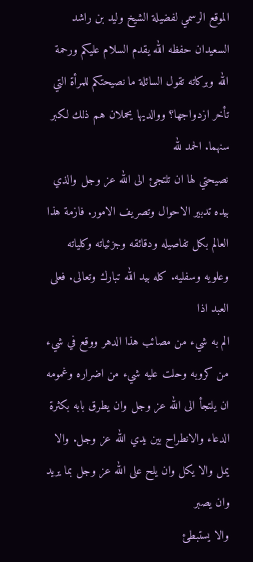الموقع الرسمي لفضيلة الشيخ وليد بن راشد السعيدان حفظه الله يقدم السلام عليكم ورحمة الله وبركاته تقول السائلة ما نصيحتكم للمرأة التي تأخر ازدواجها؟ ووالديها يحملان هم ذلك لكبر سنهما. الحمد لله
نصيحتي لها ان تلتجئ الى الله عز وجل والذي بيده تدبير الاحوال وتصريف الامور. فازمة هذا العالم بكل تفاصيله ودقائقه وجزئياته وكلياته وعلويه وسفليه. كله بيد الله تبارك وتعالى. فعلى العبد اذا
الم به شيء من مصائب هذا الدهر ووقع في شيء من كروبه وحلت عليه شيء من اضراره وغمومه ان يلتجأ الى الله عز وجل وان يطرق بابه بكثرة الدعاء والانطراح بين يدي الله عز وجل. والا يمل والا يكل وان يلح على الله عز وجل بما يريد وان يصبر
والا يستبطئ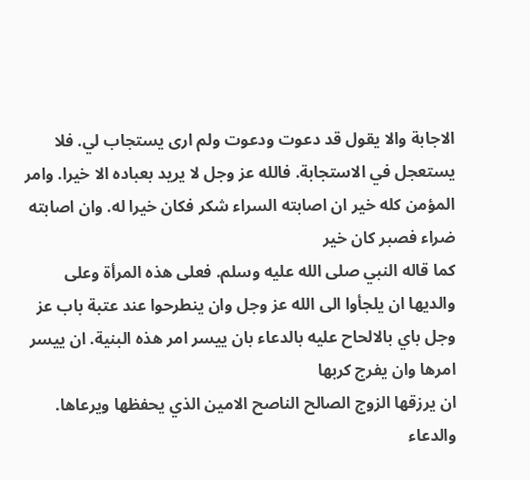الاجابة والا يقول قد دعوت ودعوت ولم ارى يستجاب لي. فلا يستعجل في الاستجابة. فالله عز وجل لا يريد بعباده الا خيرا. وامر المؤمن كله خير ان اصابته السراء شكر فكان خيرا له. وان اصابته ضراء فصبر كان خير
كما قاله النبي صلى الله عليه وسلم. فعلى هذه المرأة وعلى والديها ان يلجأوا الى الله عز وجل وان ينطرحوا عند عتبة باب عز وجل باي بالالحاح عليه بالدعاء بان ييسر امر هذه البنية. ان ييسر امرها وان يفرج كربها
ان يرزقها الزوج الصالح الناصح الامين الذي يحفظها ويرعاها. والدعاء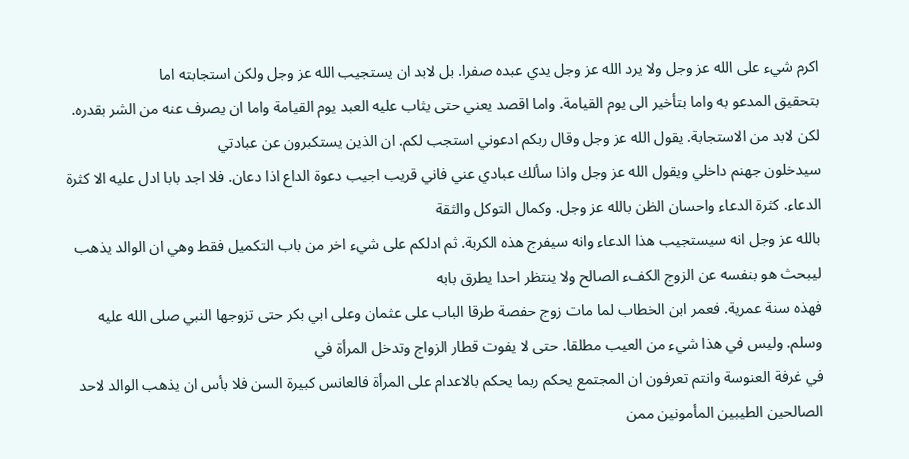اكرم شيء على الله عز وجل ولا يرد الله عز وجل يدي عبده صفرا. بل لابد ان يستجيب الله عز وجل ولكن استجابته اما
بتحقيق المدعو به واما بتأخير الى يوم القيامة. واما اقصد يعني حتى يثاب عليه العبد يوم القيامة واما ان يصرف عنه من الشر بقدره. لكن لابد من الاستجابة. يقول الله عز وجل وقال ربكم ادعوني استجب لكم. ان الذين يستكبرون عن عبادتي
سيدخلون جهنم داخلي ويقول الله عز وجل واذا سألك عبادي عني فاني قريب اجيب دعوة الداع اذا دعان. فلا اجد بابا ادل عليه الا كثرة الدعاء. كثرة الدعاء واحسان الظن بالله عز وجل. وكمال التوكل والثقة
بالله عز وجل انه سيستجيب هذا الدعاء وانه سيفرج هذه الكربة. ثم ادلكم على شيء اخر من باب التكميل فقط وهي ان الوالد يذهب ليبحث هو بنفسه عن الزوج الكفء الصالح ولا ينتظر احدا يطرق بابه
فهذه سنة عمرية. فعمر ابن الخطاب لما مات زوج حفصة طرقا الباب على عثمان وعلى ابي بكر حتى تزوجها النبي صلى الله عليه وسلم. وليس في هذا شيء من العيب مطلقا. حتى لا يفوت قطار الزواج وتدخل المرأة في
في غرفة العنوسة وانتم تعرفون ان المجتمع يحكم ربما يحكم بالاعدام على المرأة فالعانس كبيرة السن فلا بأس ان يذهب الوالد لاحد الصالحين الطيبين المأمونين ممن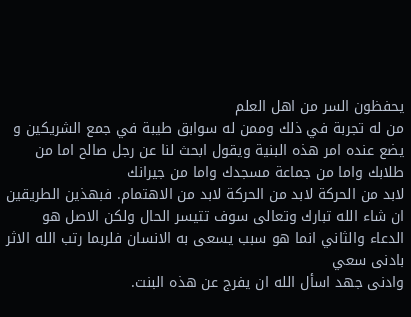يحفظون السر من اهل العلم
من له تجربة في ذلك وممن له سوابق طيبة في جمع الشريكين و يضع عنده امر هذه البنية ويقول ابحث لنا عن رجل صالح اما من طلابك واما من جماعة مسجدك واما من جيرانك
لابد من الحركة لابد من الحركة لابد من الاهتمام. فبهذين الطريقين ان شاء الله تبارك وتعالى سوف تتيسر الحال ولكن الاصل هو الدعاء والثاني انما هو سبب يسعى به الانسان فلربما رتب الله الاثر بادنى سعي
وادنى جهد اسأل الله ان يفرج عن هذه البنت.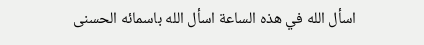اسأل الله في هذه الساعة اسأل الله باسمائه الحسنى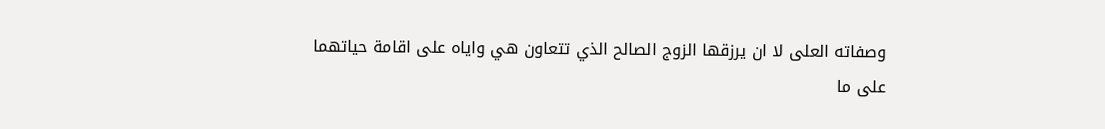وصفاته العلى لا ان يرزقها الزوج الصالح الذي تتعاون هي واياه على اقامة حياتهما على ما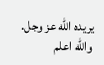يريده الله عز وجل. والله اعلم